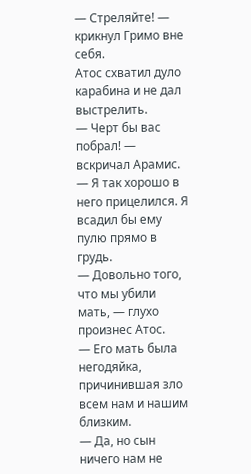— Стреляйте! — крикнул Гримо вне себя.
Атос схватил дуло карабина и не дал выстрелить.
— Черт бы вас побрал! — вскричал Арамис. — Я так хорошо в него прицелился. Я всадил бы ему пулю прямо в грудь.
— Довольно того, что мы убили мать, — глухо произнес Атос.
— Его мать была негодяйка, причинившая зло всем нам и нашим близким.
— Да, но сын ничего нам не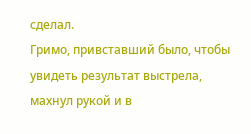сделал.
Гримо, привставший было, чтобы увидеть результат выстрела, махнул рукой и в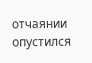отчаянии опустился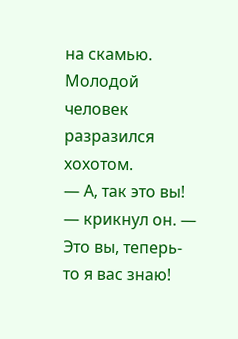на скамью.
Молодой человек разразился хохотом.
— А, так это вы! — крикнул он. — Это вы, теперь-то я вас знаю!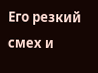Его резкий смех и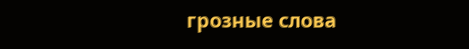грозные слова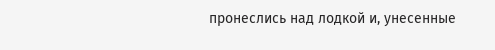пронеслись над лодкой и, унесенные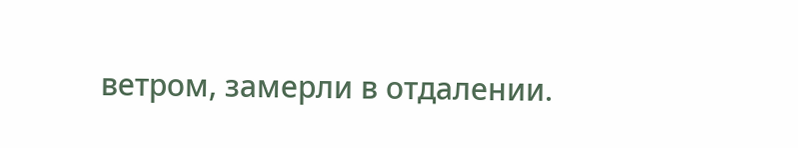ветром, замерли в отдалении.